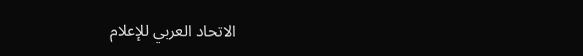الاتحاد العربي للإعلام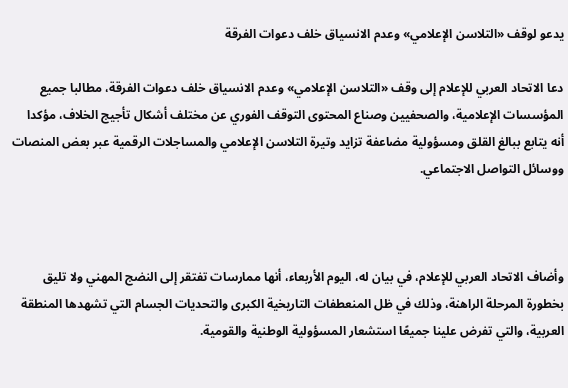يدعو لوقف «التلاسن الإعلامي» وعدم الانسياق خلف دعوات الفرقة

دعا الاتحاد العربي للإعلام إلى وقف «التلاسن الإعلامي» وعدم الانسياق خلف دعوات الفرقة، مطالبا جميع المؤسسات الإعلامية، والصحفيين وصناع المحتوى التوقف الفوري عن مختلف أشكال تأجيج الخلاف، مؤكدا أنه يتابع ببالغ القلق ومسؤولية مضاعفة تزايد وتيرة التلاسن الإعلامي والمساجلات الرقمية عبر بعض المنصات ووسائل التواصل الاجتماعي.



وأضاف الاتحاد العربي للإعلام، في بيان له، اليوم الأربعاء، أنها ممارسات تفتقر إلى النضج المهني ولا تليق بخطورة المرحلة الراهنة، وذلك في ظل المنعطفات التاريخية الكبرى والتحديات الجسام التي تشهدها المنطقة العربية، والتي تفرض علينا جميعًا استشعار المسؤولية الوطنية والقومية.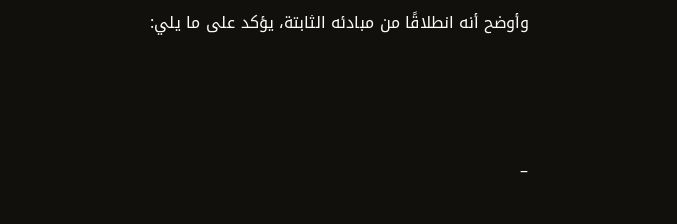وأوضح أنه انطلاقًا من مبادئه الثابتة، يؤكد على ما يلي:



–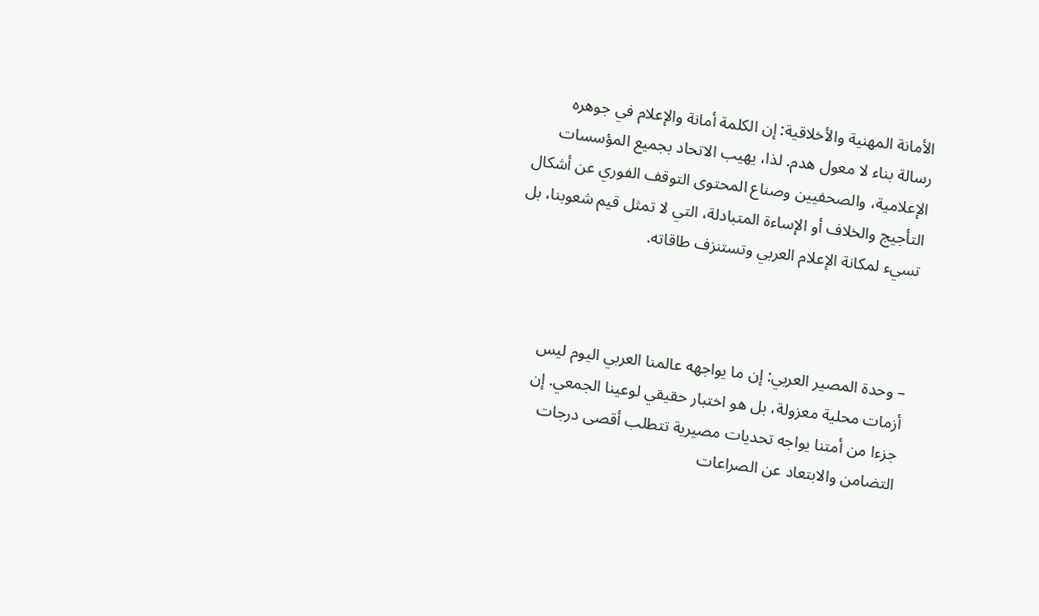الأمانة المهنية والأخلاقية: إن الكلمة أمانة والإعلام في جوهره رسالة بناء لا معول هدم. لذا، يهيب الاتحاد بجميع المؤسسات الإعلامية، والصحفيين وصناع المحتوى التوقف الفوري عن أشكال التأجيج والخلاف أو الإساءة المتبادلة، التي لا تمثل قيم شعوبنا، بل تسيء لمكانة الإعلام العربي وتستنزف طاقاته.



– وحدة المصير العربي: إن ما يواجهه عالمنا العربي اليوم ليس أزمات محلية معزولة، بل هو اختبار حقيقي لوعينا الجمعي. إن جزءا من أمتنا يواجه تحديات مصيرية تتطلب أقصى درجات التضامن والابتعاد عن الصراعات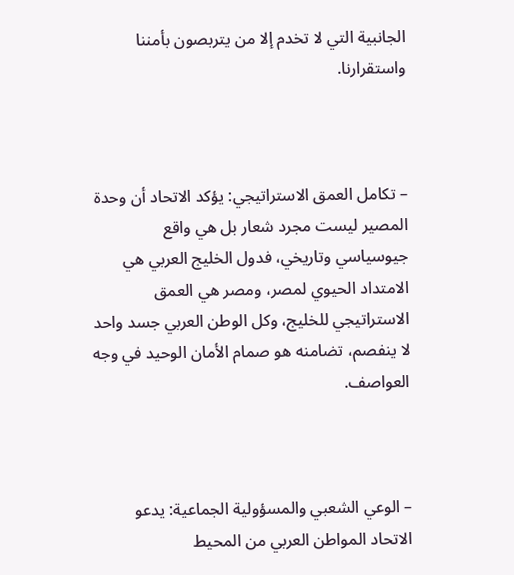الجانبية التي لا تخدم إلا من يتربصون بأمننا واستقرارنا.



– تكامل العمق الاستراتيجي: يؤكد الاتحاد أن وحدة المصير ليست مجرد شعار بل هي واقع جيوسياسي وتاريخي، فدول الخليج العربي هي الامتداد الحيوي لمصر، ومصر هي العمق الاستراتيجي للخليج، وكل الوطن العربي جسد واحد لا ينفصم، تضامنه هو صمام الأمان الوحيد في وجه العواصف.



– الوعي الشعبي والمسؤولية الجماعية: يدعو الاتحاد المواطن العربي من المحيط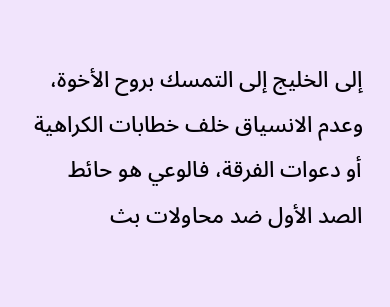إلى الخليج إلى التمسك بروح الأخوة، وعدم الانسياق خلف خطابات الكراهية أو دعوات الفرقة، فالوعي هو حائط الصد الأول ضد محاولات بث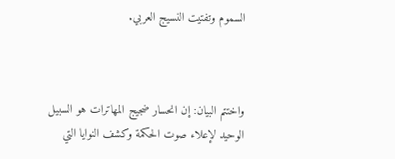السموم وتفتيت النسيج العربي.



واختتم البيان: إن انحسار ضجيج المهاترات هو السبيل الوحيد لإعلاء صوت الحكمة وكشف النوايا التي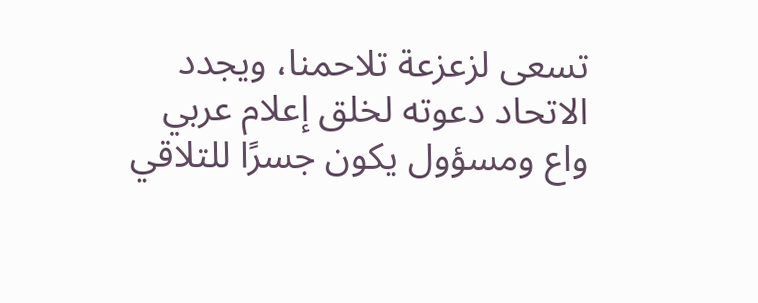تسعى لزعزعة تلاحمنا، ويجدد الاتحاد دعوته لخلق إعلام عربي واع ومسؤول يكون جسرًا للتلاقي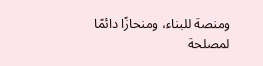ومنصة للبناء، ومنحازًا دائمًا لمصلحة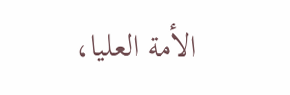الأمة العليا،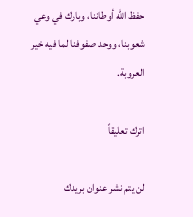حفظ الله أوطاننا، وبارك في وعي شعوبنا، ووحد صفوفنا لما فيه خير العروبة.

اترك تعليقاً

لن يتم نشر عنوان بريدك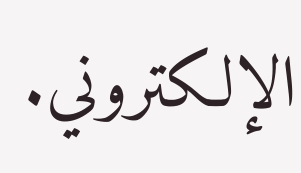الإلكتروني.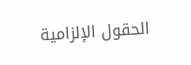الحقول الإلزامية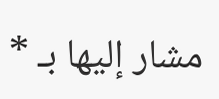مشار إليها بـ *